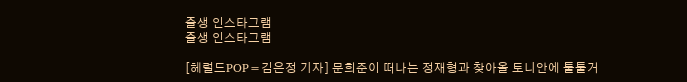즐생 인스타그램
즐생 인스타그램

[헤럴드POP=김은정 기자] 문희준이 떠나는 정재형과 찾아올 토니안에 툴툴거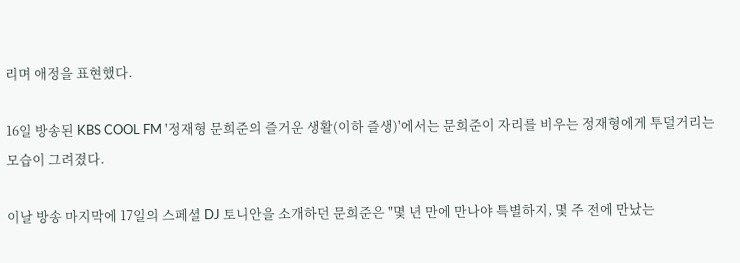리며 애정을 표현했다.

16일 방송된 KBS COOL FM '정재형 문희준의 즐거운 생활(이하 즐생)'에서는 문희준이 자리를 비우는 정재형에게 투덜거리는 모습이 그려졌다.

이날 방송 마지막에 17일의 스페셜 DJ 토니안을 소개하던 문희준은 "몇 년 만에 만나야 특별하지, 몇 주 전에 만났는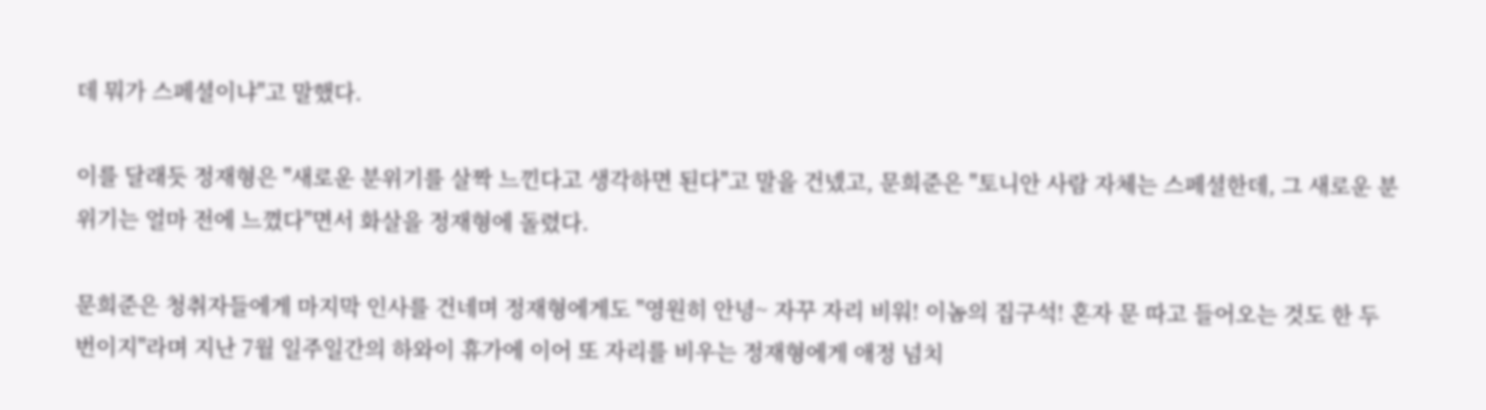데 뭐가 스페셜이냐"고 말했다.

이를 달래듯 정재형은 "새로운 분위기를 살짝 느낀다고 생각하면 된다"고 말을 건넸고, 문희준은 "토니안 사람 자체는 스페셜한데, 그 새로운 분위기는 얼마 전에 느꼈다"면서 화살을 정재형에 돌렸다.

문희준은 청취자들에게 마지막 인사를 건네며 정재형에게도 "영원히 안녕~ 자꾸 자리 비워! 이놈의 집구석! 혼자 문 따고 들어오는 것도 한 두 번이지"라며 지난 7월 일주일간의 하와이 휴가에 이어 또 자리를 비우는 정재형에게 애정 넘치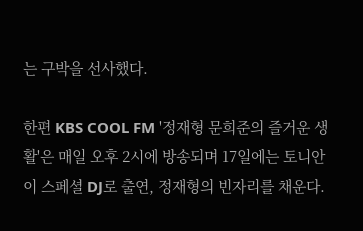는 구박을 선사했다.

한편 KBS COOL FM '정재형 문희준의 즐거운 생활'은 매일 오후 2시에 방송되며 17일에는 토니안이 스페셜 DJ로 출연, 정재형의 빈자리를 채운다.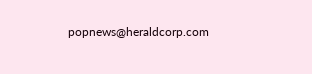popnews@heraldcorp.com